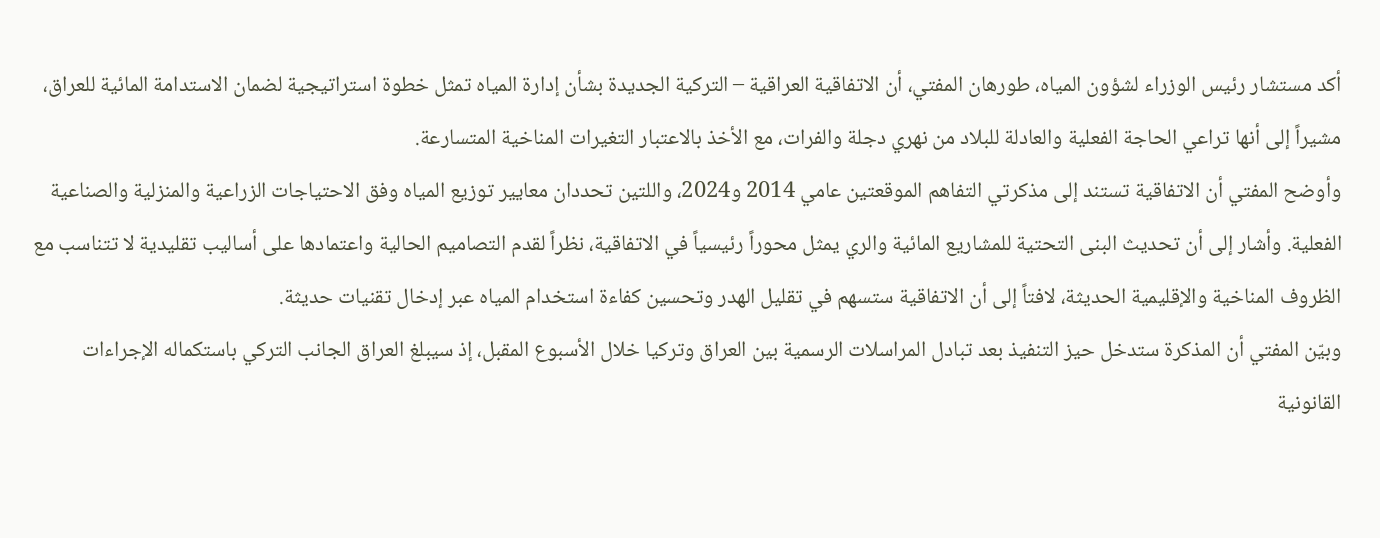أكد مستشار رئيس الوزراء لشؤون المياه، طورهان المفتي، أن الاتفاقية العراقية – التركية الجديدة بشأن إدارة المياه تمثل خطوة استراتيجية لضمان الاستدامة المائية للعراق، مشيراً إلى أنها تراعي الحاجة الفعلية والعادلة للبلاد من نهري دجلة والفرات، مع الأخذ بالاعتبار التغيرات المناخية المتسارعة.
وأوضح المفتي أن الاتفاقية تستند إلى مذكرتي التفاهم الموقعتين عامي 2014 و2024، واللتين تحددان معايير توزيع المياه وفق الاحتياجات الزراعية والمنزلية والصناعية الفعلية. وأشار إلى أن تحديث البنى التحتية للمشاريع المائية والري يمثل محوراً رئيسياً في الاتفاقية، نظراً لقدم التصاميم الحالية واعتمادها على أساليب تقليدية لا تتناسب مع الظروف المناخية والإقليمية الحديثة، لافتاً إلى أن الاتفاقية ستسهم في تقليل الهدر وتحسين كفاءة استخدام المياه عبر إدخال تقنيات حديثة.
وبيّن المفتي أن المذكرة ستدخل حيز التنفيذ بعد تبادل المراسلات الرسمية بين العراق وتركيا خلال الأسبوع المقبل، إذ سيبلغ العراق الجانب التركي باستكماله الإجراءات القانونية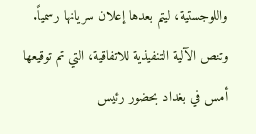واللوجستية، ليتم بعدها إعلان سريانها رسمياً.
وتنص الآلية التنفيذية للاتفاقية، التي تم توقيعها أمس في بغداد بحضور رئيس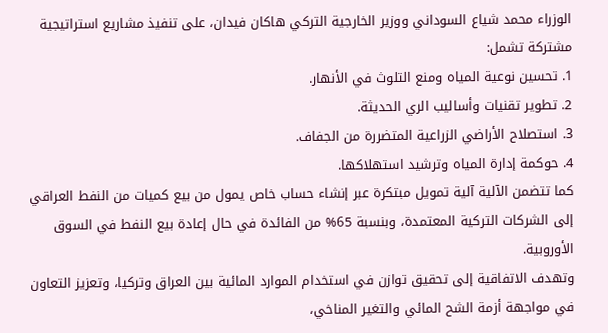الوزراء محمد شياع السوداني ووزير الخارجية التركي هاكان فيدان، على تنفيذ مشاريع استراتيجية مشتركة تشمل:
1. تحسين نوعية المياه ومنع التلوث في الأنهار.
2. تطوير تقنيات وأساليب الري الحديثة.
3. استصلاح الأراضي الزراعية المتضررة من الجفاف.
4. حوكمة إدارة المياه وترشيد استهلاكها.
كما تتضمن الآلية آلية تمويل مبتكرة عبر إنشاء حساب خاص يمول من بيع كميات من النفط العراقي إلى الشركات التركية المعتمدة، وبنسبة 65% من الفائدة في حال إعادة بيع النفط في السوق الأوروبية.
وتهدف الاتفاقية إلى تحقيق توازن في استخدام الموارد المائية بين العراق وتركيا، وتعزيز التعاون في مواجهة أزمة الشح المائي والتغير المناخي،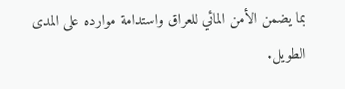بما يضمن الأمن المائي للعراق واستدامة موارده على المدى الطويل.